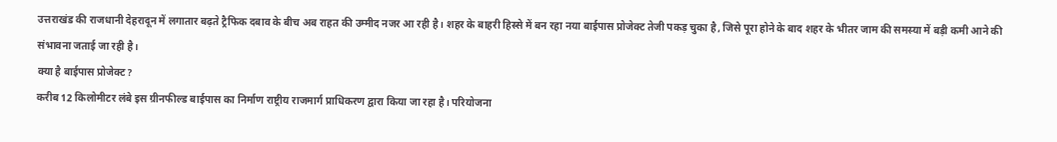उत्तराखंड की राजधानी देहरादून में लगातार बढ़ते ट्रैफिक दबाव के बीच अब राहत की उम्मीद नजर आ रही है। शहर के बाहरी हिस्से में बन रहा नया बाईपास प्रोजेक्ट तेजी पकड़ चुका है, जिसे पूरा होने के बाद शहर के भीतर जाम की समस्या में बड़ी कमी आने की संभावना जताई जा रही है।
क्या है बाईपास प्रोजेक्ट?
करीब 12 किलोमीटर लंबे इस ग्रीनफील्ड बाईपास का निर्माण राष्ट्रीय राजमार्ग प्राधिकरण द्वारा किया जा रहा है। परियोजना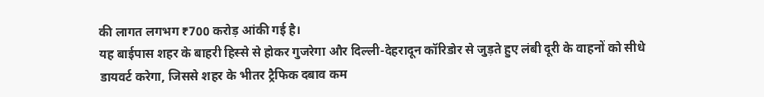की लागत लगभग ₹700 करोड़ आंकी गई है।
यह बाईपास शहर के बाहरी हिस्से से होकर गुजरेगा और दिल्ली-देहरादून कॉरिडोर से जुड़ते हुए लंबी दूरी के वाहनों को सीधे डायवर्ट करेगा, जिससे शहर के भीतर ट्रैफिक दबाव कम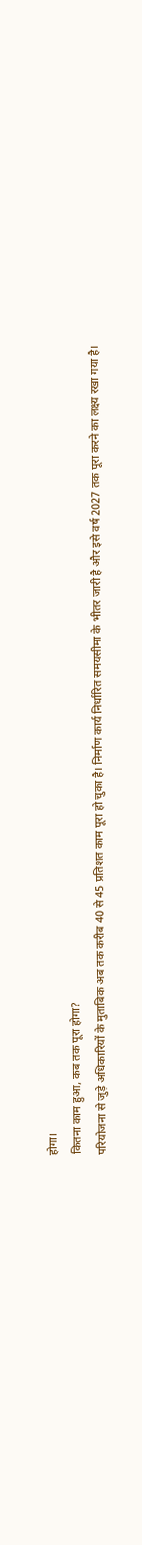होगा।
कितना काम हुआ, कब तक पूरा होगा?
परियोजना से जुड़े अधिकारियों के मुताबिक अब तक करीब 40 से 45 प्रतिशत काम पूरा हो चुका है। निर्माण कार्य निर्धारित समयसीमा के भीतर जारी है और इसे वर्ष 2027 तक पूरा करने का लक्ष्य रखा गया है।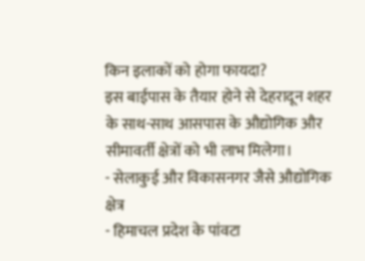किन इलाकों को होगा फायदा?
इस बाईपास के तैयार होने से देहरादून शहर के साथ-साथ आसपास के औद्योगिक और सीमावर्ती क्षेत्रों को भी लाभ मिलेगा।
- सेलाकुई और विकासनगर जैसे औद्योगिक क्षेत्र
- हिमाचल प्रदेश के पांवटा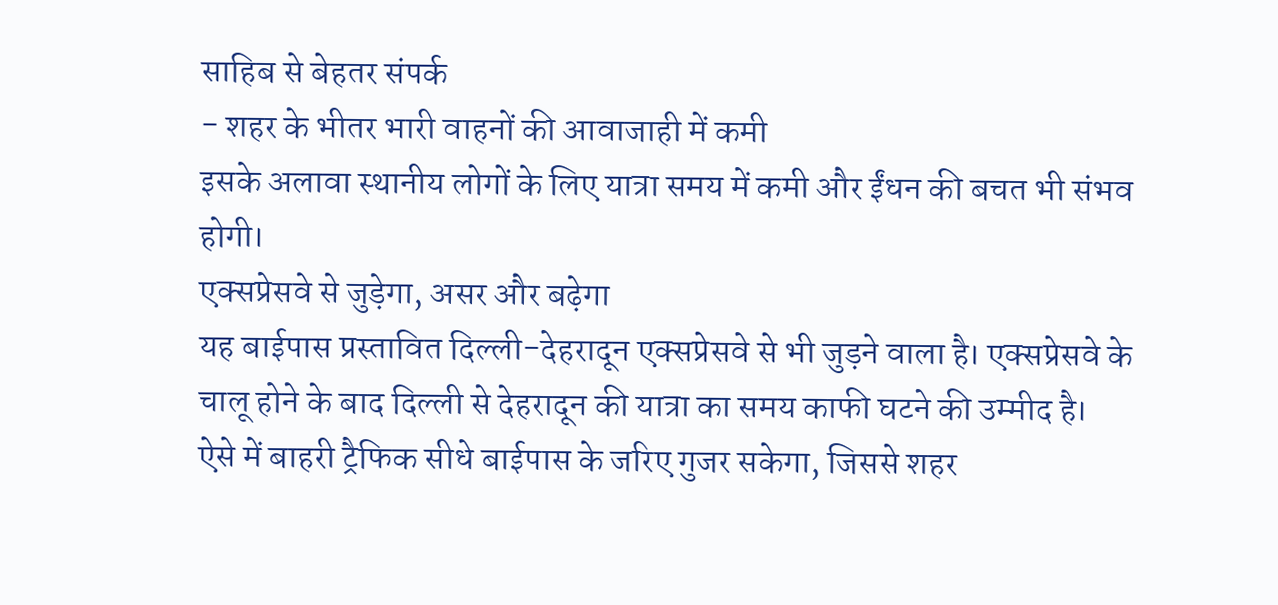साहिब से बेहतर संपर्क
- शहर के भीतर भारी वाहनों की आवाजाही में कमी
इसके अलावा स्थानीय लोगों के लिए यात्रा समय में कमी और ईंधन की बचत भी संभव होगी।
एक्सप्रेसवे से जुड़ेगा, असर और बढ़ेगा
यह बाईपास प्रस्तावित दिल्ली-देहरादून एक्सप्रेसवे से भी जुड़ने वाला है। एक्सप्रेसवे के चालू होने के बाद दिल्ली से देहरादून की यात्रा का समय काफी घटने की उम्मीद है।
ऐसे में बाहरी ट्रैफिक सीधे बाईपास के जरिए गुजर सकेगा, जिससे शहर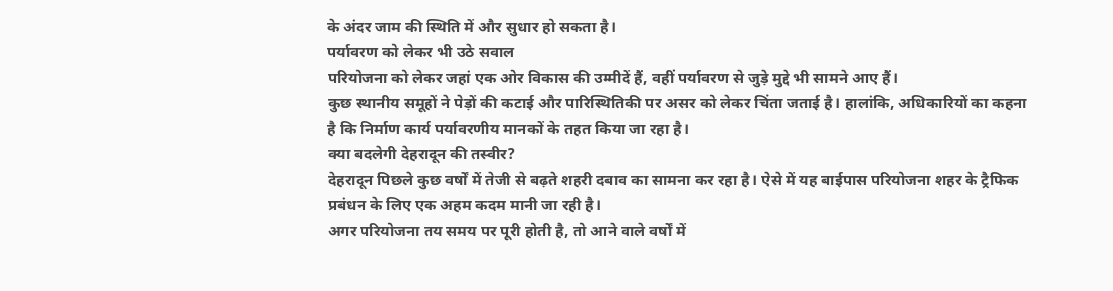के अंदर जाम की स्थिति में और सुधार हो सकता है।
पर्यावरण को लेकर भी उठे सवाल
परियोजना को लेकर जहां एक ओर विकास की उम्मीदें हैं, वहीं पर्यावरण से जुड़े मुद्दे भी सामने आए हैं।
कुछ स्थानीय समूहों ने पेड़ों की कटाई और पारिस्थितिकी पर असर को लेकर चिंता जताई है। हालांकि, अधिकारियों का कहना है कि निर्माण कार्य पर्यावरणीय मानकों के तहत किया जा रहा है।
क्या बदलेगी देहरादून की तस्वीर?
देहरादून पिछले कुछ वर्षों में तेजी से बढ़ते शहरी दबाव का सामना कर रहा है। ऐसे में यह बाईपास परियोजना शहर के ट्रैफिक प्रबंधन के लिए एक अहम कदम मानी जा रही है।
अगर परियोजना तय समय पर पूरी होती है, तो आने वाले वर्षों में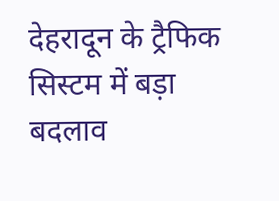देहरादून के ट्रैफिक सिस्टम में बड़ा बदलाव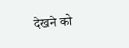देखने को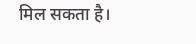मिल सकता है।